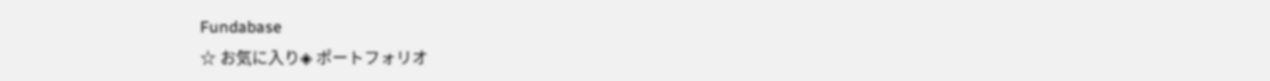Fundabase
☆ お気に入り◈ ポートフォリオ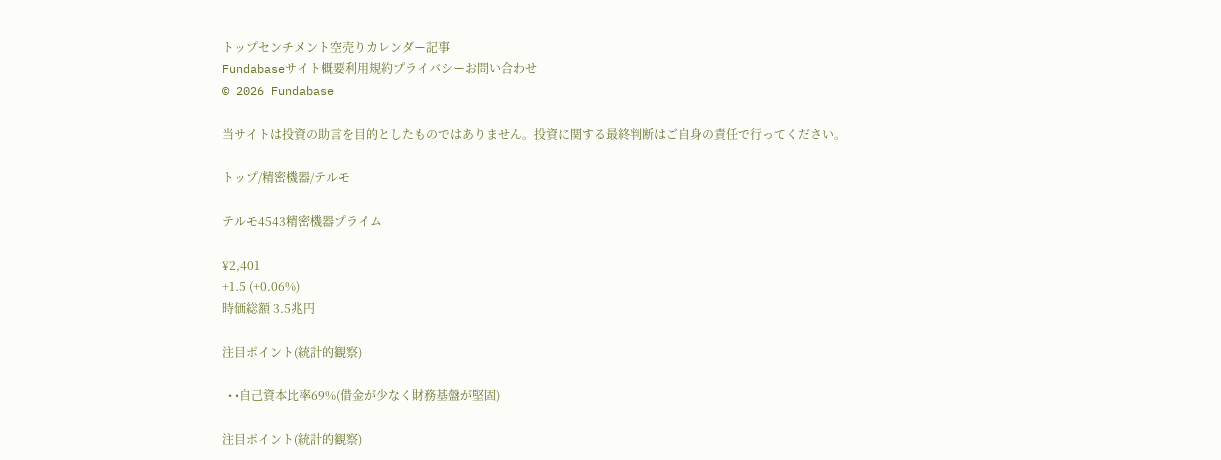トップセンチメント空売りカレンダー記事
Fundabaseサイト概要利用規約プライバシーお問い合わせ
© 2026 Fundabase

当サイトは投資の助言を目的としたものではありません。投資に関する最終判断はご自身の責任で行ってください。

トップ/精密機器/テルモ

テルモ4543精密機器プライム

¥2,401
+1.5 (+0.06%)
時価総額 3.5兆円

注目ポイント(統計的観察)

  • •自己資本比率69%(借金が少なく財務基盤が堅固)

注目ポイント(統計的観察)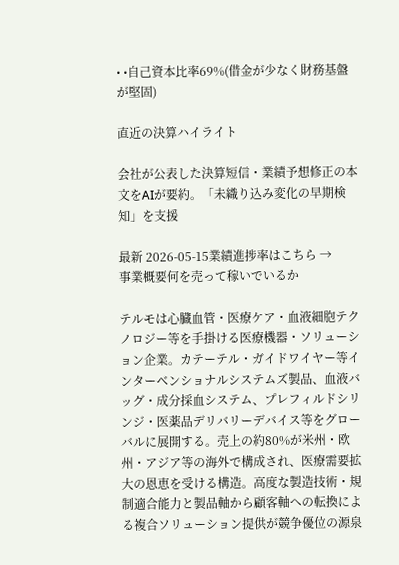• •自己資本比率69%(借金が少なく財務基盤が堅固)

直近の決算ハイライト

会社が公表した決算短信・業績予想修正の本文をAIが要約。「未織り込み変化の早期検知」を支援

最新 2026-05-15業績進捗率はこちら →
事業概要何を売って稼いでいるか

テルモは心臓血管・医療ケア・血液細胞テクノロジー等を手掛ける医療機器・ソリューション企業。カテーテル・ガイドワイヤー等インターベンショナルシステムズ製品、血液バッグ・成分採血システム、プレフィルドシリンジ・医薬品デリバリーデバイス等をグローバルに展開する。売上の約80%が米州・欧州・アジア等の海外で構成され、医療需要拡大の恩恵を受ける構造。高度な製造技術・規制適合能力と製品軸から顧客軸への転換による複合ソリューション提供が競争優位の源泉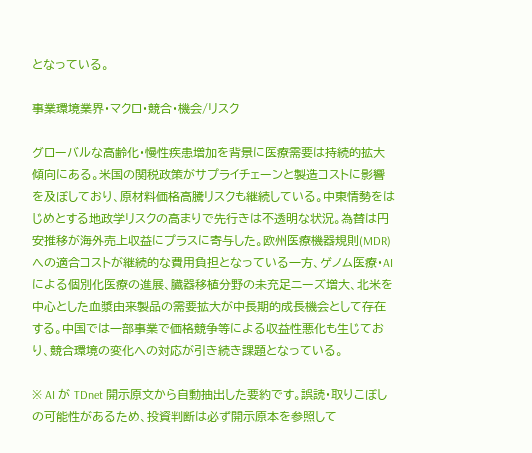となっている。

事業環境業界・マクロ・競合・機会/リスク

グローバルな高齢化・慢性疾患増加を背景に医療需要は持続的拡大傾向にある。米国の関税政策がサプライチェーンと製造コストに影響を及ぼしており、原材料価格高騰リスクも継続している。中東情勢をはじめとする地政学リスクの高まりで先行きは不透明な状況。為替は円安推移が海外売上収益にプラスに寄与した。欧州医療機器規則(MDR)への適合コストが継続的な費用負担となっている一方、ゲノム医療・AIによる個別化医療の進展、臓器移植分野の未充足ニーズ増大、北米を中心とした血漿由来製品の需要拡大が中長期的成長機会として存在する。中国では一部事業で価格競争等による収益性悪化も生じており、競合環境の変化への対応が引き続き課題となっている。

※ AI が TDnet 開示原文から自動抽出した要約です。誤読・取りこぼしの可能性があるため、投資判断は必ず開示原本を参照して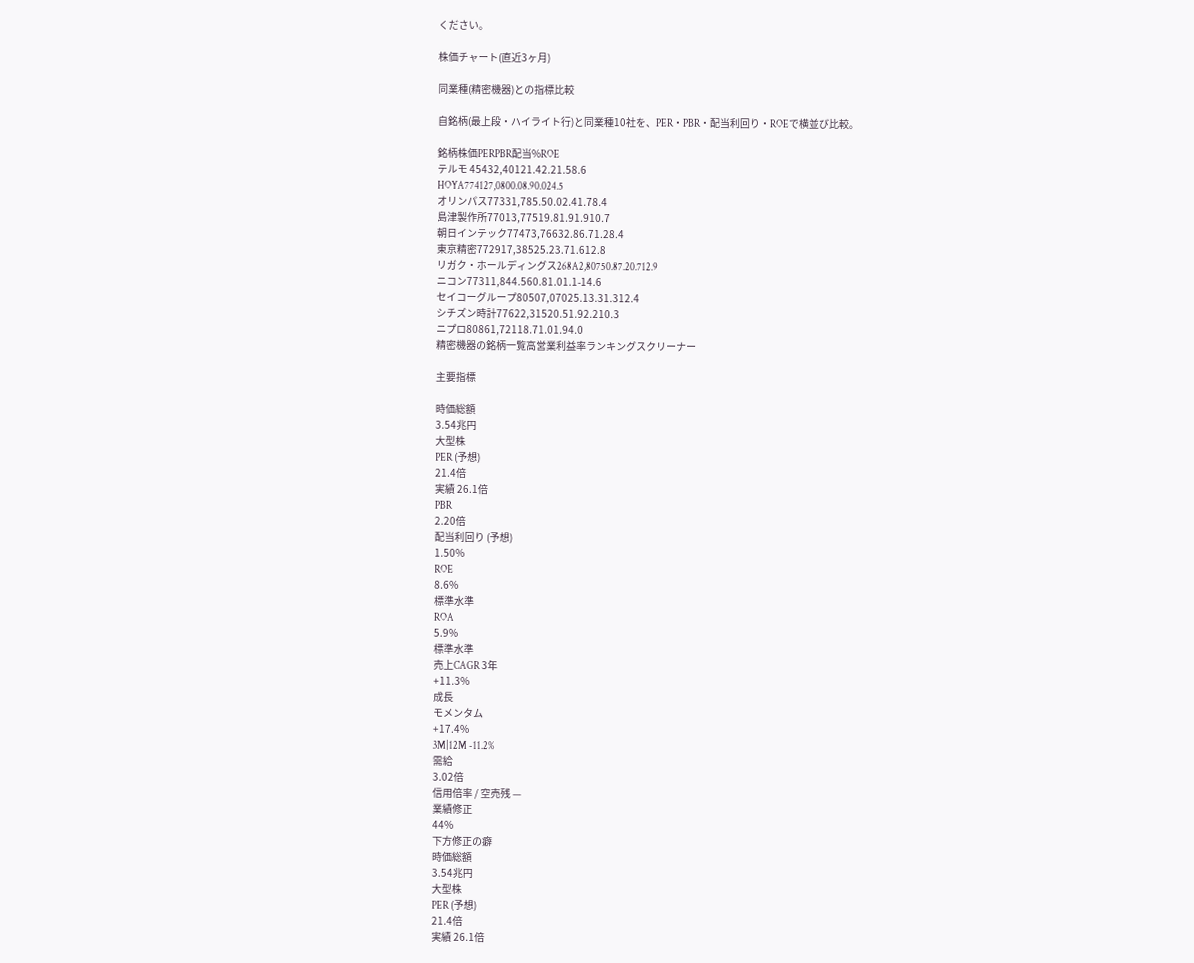ください。

株価チャート(直近3ヶ月)

同業種(精密機器)との指標比較

自銘柄(最上段・ハイライト行)と同業種10社を、PER・PBR・配当利回り・ROEで横並び比較。

銘柄株価PERPBR配当%ROE
テルモ 45432,40121.42.21.58.6
HOYA774127,0800.08.90.024.5
オリンパス77331,785.50.02.41.78.4
島津製作所77013,77519.81.91.910.7
朝日インテック77473,76632.86.71.28.4
東京精密772917,38525.23.71.612.8
リガク・ホールディングス268A2,80750.87.20.712.9
ニコン77311,844.560.81.01.1-14.6
セイコーグループ80507,07025.13.31.312.4
シチズン時計77622,31520.51.92.210.3
ニプロ80861,72118.71.01.94.0
精密機器の銘柄一覧高営業利益率ランキングスクリーナー

主要指標

時価総額
3.54兆円
大型株
PER (予想)
21.4倍
実績 26.1倍
PBR
2.20倍
配当利回り (予想)
1.50%
ROE
8.6%
標準水準
ROA
5.9%
標準水準
売上CAGR 3年
+11.3%
成長
モメンタム
+17.4%
3M|12M -11.2%
需給
3.02倍
信用倍率 / 空売残 —
業績修正
44%
下方修正の癖
時価総額
3.54兆円
大型株
PER (予想)
21.4倍
実績 26.1倍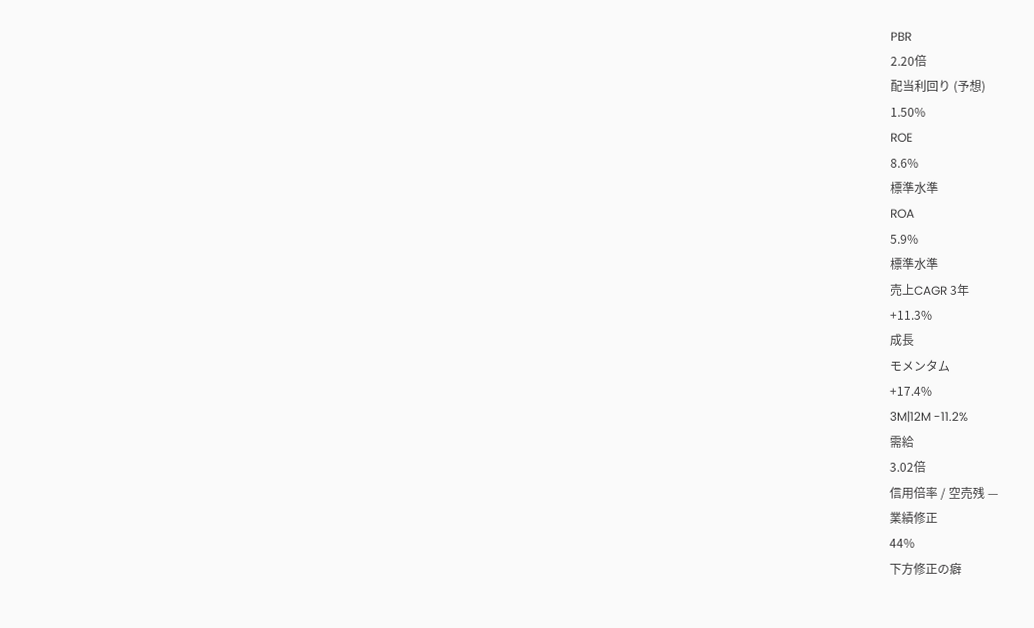PBR
2.20倍
配当利回り (予想)
1.50%
ROE
8.6%
標準水準
ROA
5.9%
標準水準
売上CAGR 3年
+11.3%
成長
モメンタム
+17.4%
3M|12M -11.2%
需給
3.02倍
信用倍率 / 空売残 —
業績修正
44%
下方修正の癖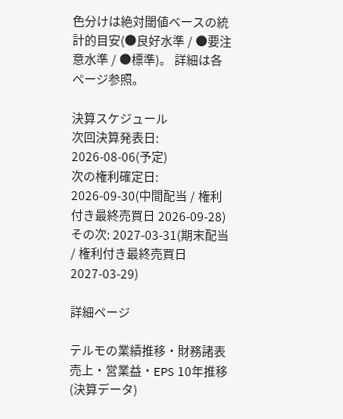色分けは絶対閾値ベースの統計的目安(●良好水準 / ●要注意水準 / ●標準)。 詳細は各ページ参照。

決算スケジュール
次回決算発表日: 2026-08-06(予定)
次の権利確定日: 2026-09-30(中間配当 / 権利付き最終売買日 2026-09-28)
その次: 2027-03-31(期末配当 / 権利付き最終売買日 2027-03-29)

詳細ページ

テルモの業績推移・財務諸表
売上・営業益・EPS 10年推移(決算データ)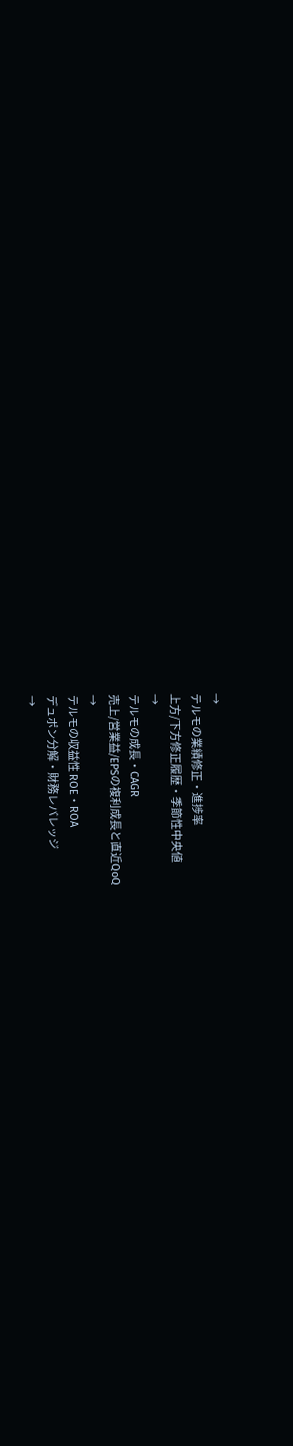→
テルモの業績修正・進捗率
上方/下方修正履歴・季節性中央値
→
テルモの成長・CAGR
売上/営業益/EPSの複利成長と直近QoQ
→
テルモの収益性 ROE・ROA
デュポン分解・財務レバレッジ
→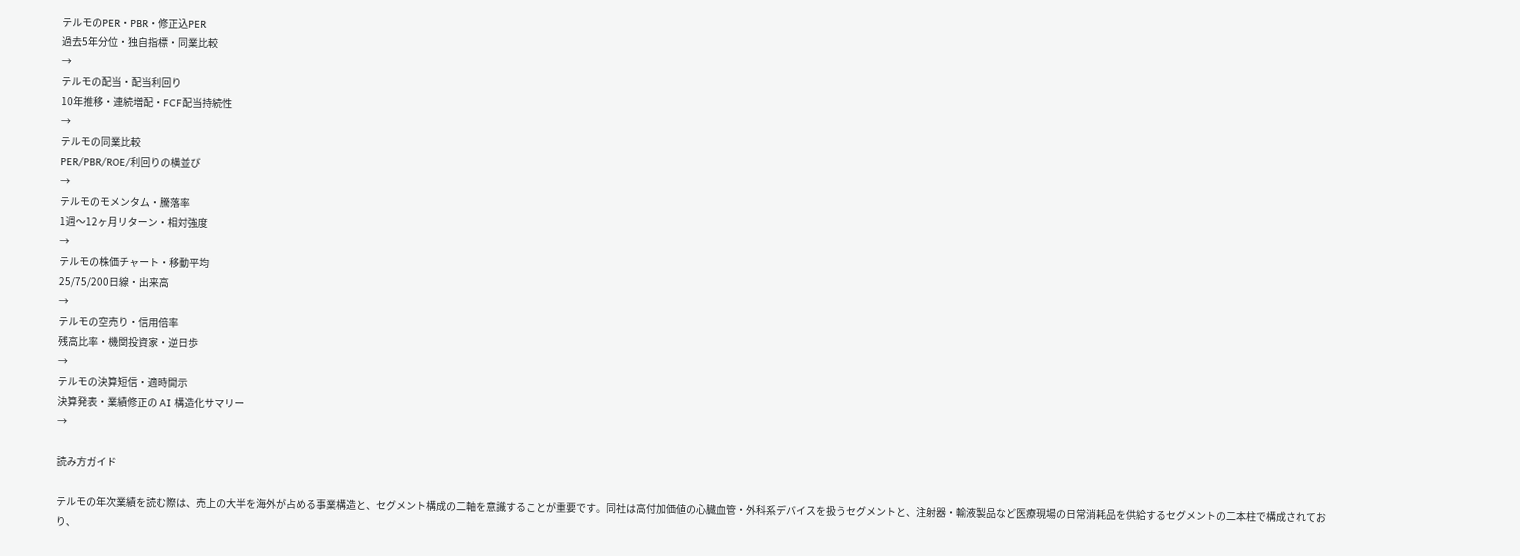テルモのPER・PBR・修正込PER
過去5年分位・独自指標・同業比較
→
テルモの配当・配当利回り
10年推移・連続増配・FCF配当持続性
→
テルモの同業比較
PER/PBR/ROE/利回りの横並び
→
テルモのモメンタム・騰落率
1週〜12ヶ月リターン・相対強度
→
テルモの株価チャート・移動平均
25/75/200日線・出来高
→
テルモの空売り・信用倍率
残高比率・機関投資家・逆日歩
→
テルモの決算短信・適時開示
決算発表・業績修正の AI 構造化サマリー
→

読み方ガイド

テルモの年次業績を読む際は、売上の大半を海外が占める事業構造と、セグメント構成の二軸を意識することが重要です。同社は高付加価値の心臓血管・外科系デバイスを扱うセグメントと、注射器・輸液製品など医療現場の日常消耗品を供給するセグメントの二本柱で構成されており、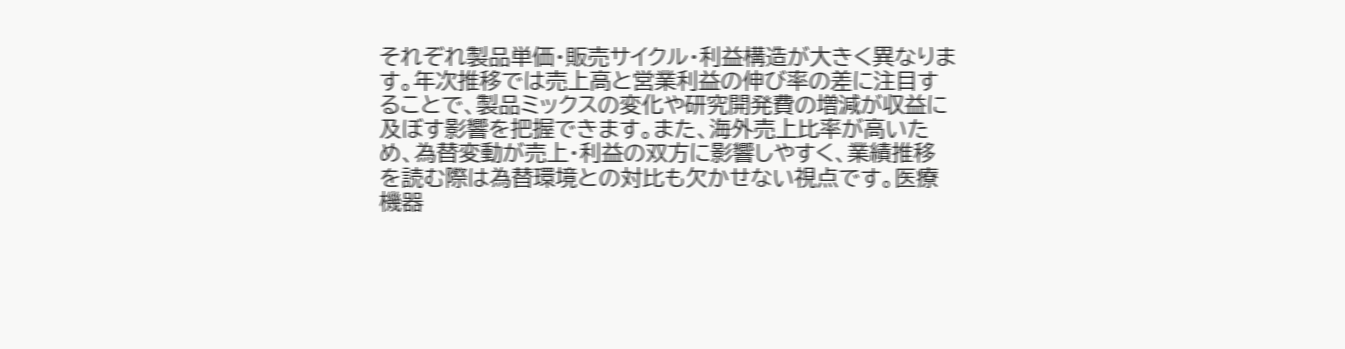それぞれ製品単価・販売サイクル・利益構造が大きく異なります。年次推移では売上高と営業利益の伸び率の差に注目することで、製品ミックスの変化や研究開発費の増減が収益に及ぼす影響を把握できます。また、海外売上比率が高いため、為替変動が売上・利益の双方に影響しやすく、業績推移を読む際は為替環境との対比も欠かせない視点です。医療機器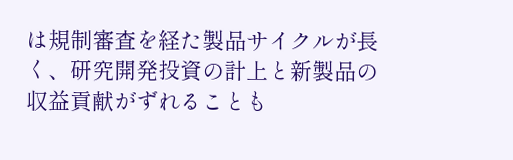は規制審査を経た製品サイクルが長く、研究開発投資の計上と新製品の収益貢献がずれることも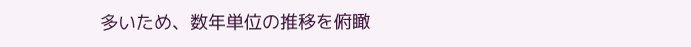多いため、数年単位の推移を俯瞰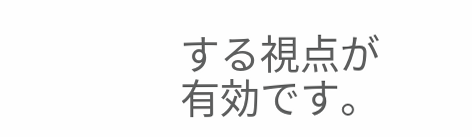する視点が有効です。